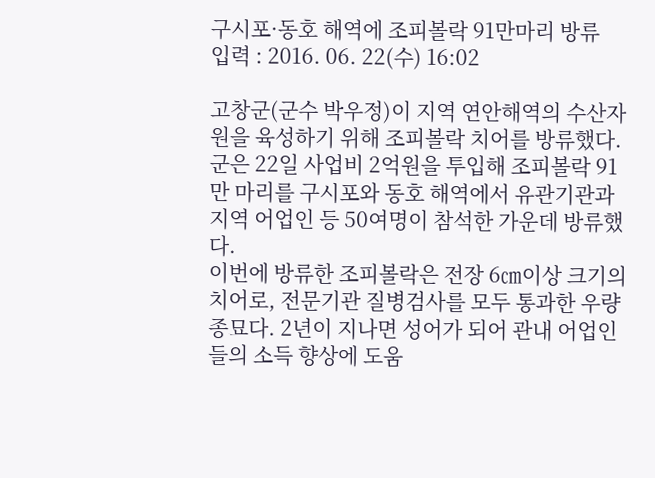구시포·동호 해역에 조피볼락 91만마리 방류
입력 : 2016. 06. 22(수) 16:02

고창군(군수 박우정)이 지역 연안해역의 수산자원을 육성하기 위해 조피볼락 치어를 방류했다.
군은 22일 사업비 2억원을 투입해 조피볼락 91만 마리를 구시포와 동호 해역에서 유관기관과 지역 어업인 등 50여명이 참석한 가운데 방류했다.
이번에 방류한 조피볼락은 전장 6㎝이상 크기의 치어로, 전문기관 질병검사를 모두 통과한 우량종묘다. 2년이 지나면 성어가 되어 관내 어업인들의 소득 향상에 도움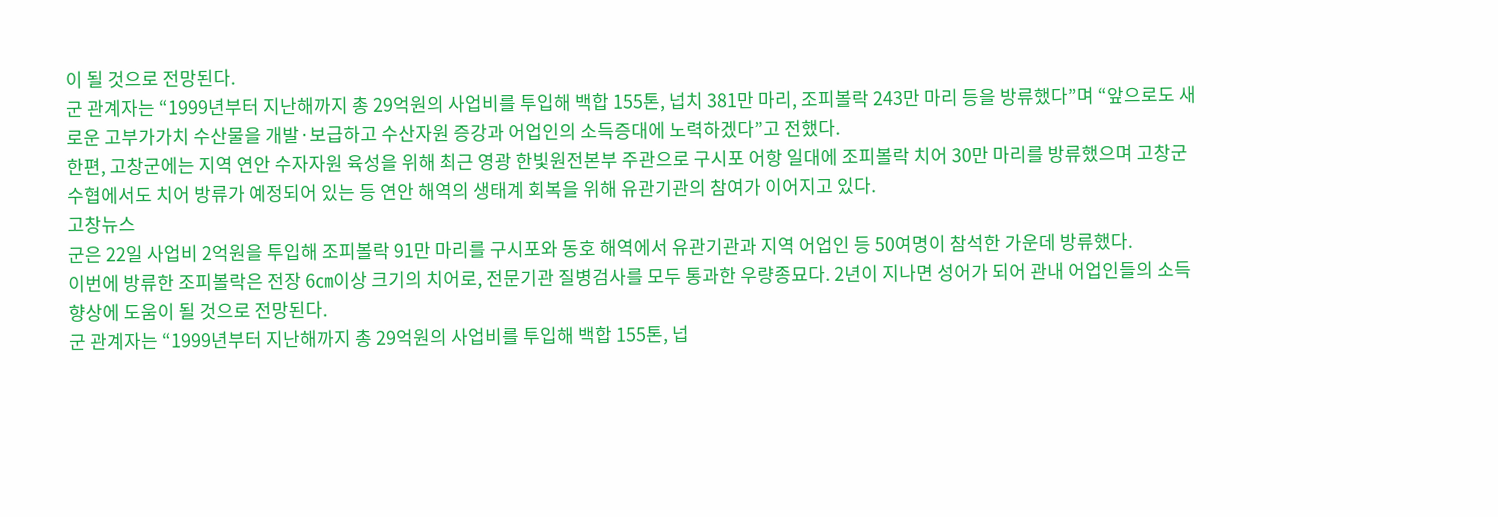이 될 것으로 전망된다.
군 관계자는 “1999년부터 지난해까지 총 29억원의 사업비를 투입해 백합 155톤, 넙치 381만 마리, 조피볼락 243만 마리 등을 방류했다”며 “앞으로도 새로운 고부가가치 수산물을 개발·보급하고 수산자원 증강과 어업인의 소득증대에 노력하겠다”고 전했다.
한편, 고창군에는 지역 연안 수자자원 육성을 위해 최근 영광 한빛원전본부 주관으로 구시포 어항 일대에 조피볼락 치어 30만 마리를 방류했으며 고창군 수협에서도 치어 방류가 예정되어 있는 등 연안 해역의 생태계 회복을 위해 유관기관의 참여가 이어지고 있다.
고창뉴스
군은 22일 사업비 2억원을 투입해 조피볼락 91만 마리를 구시포와 동호 해역에서 유관기관과 지역 어업인 등 50여명이 참석한 가운데 방류했다.
이번에 방류한 조피볼락은 전장 6㎝이상 크기의 치어로, 전문기관 질병검사를 모두 통과한 우량종묘다. 2년이 지나면 성어가 되어 관내 어업인들의 소득 향상에 도움이 될 것으로 전망된다.
군 관계자는 “1999년부터 지난해까지 총 29억원의 사업비를 투입해 백합 155톤, 넙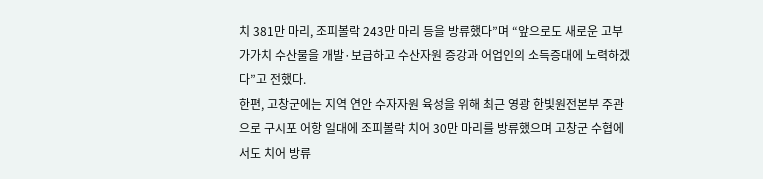치 381만 마리, 조피볼락 243만 마리 등을 방류했다”며 “앞으로도 새로운 고부가가치 수산물을 개발·보급하고 수산자원 증강과 어업인의 소득증대에 노력하겠다”고 전했다.
한편, 고창군에는 지역 연안 수자자원 육성을 위해 최근 영광 한빛원전본부 주관으로 구시포 어항 일대에 조피볼락 치어 30만 마리를 방류했으며 고창군 수협에서도 치어 방류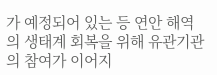가 예정되어 있는 등 연안 해역의 생태계 회복을 위해 유관기관의 참여가 이어지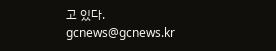고 있다.
gcnews@gcnews.kr